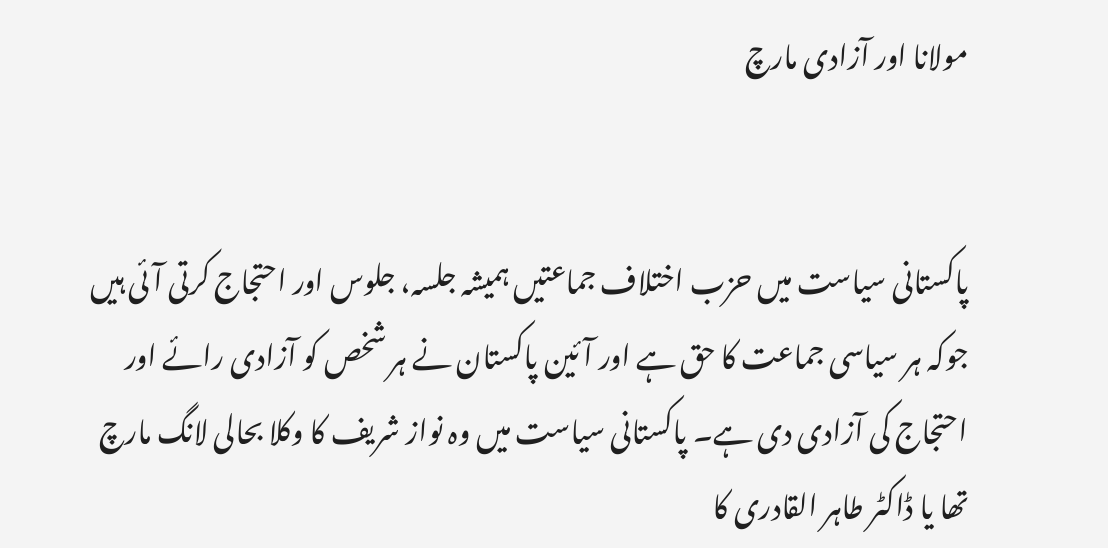مولانا اور آزادی مارچ


پاکستانی سیاست میں حزب اختلاف جماعتیں ہمیشہ جلسہ، جلوس اور احتجاج کرتی آئی ہیں جوکہ ہر سیاسی جماعت کا حق ہے اور آئین پاکستان نے ہر شخص کو آزادی رائے اور احتجاج کی آزادی دی ہے۔ پاکستانی سیاست میں وہ نواز شریف کا وکلا بحالی لانگ مارچ تھا یا ڈاکٹر طاہر القادری کا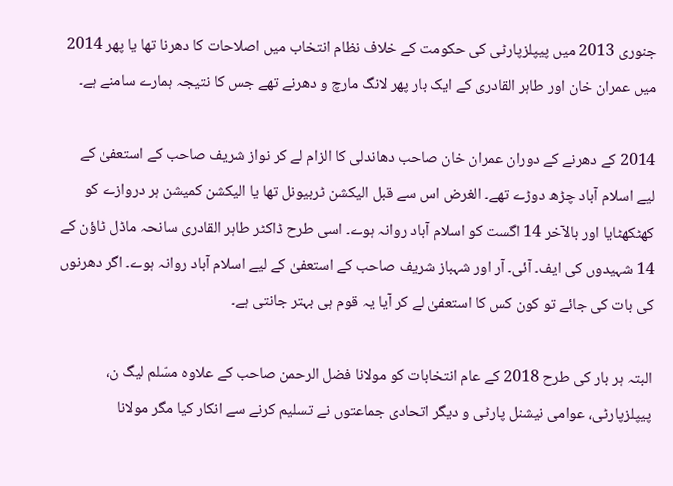جنوری 2013 میں پیپلزپارٹی کی حکومت کے خلاف نظام انتخاب میں اصلاحات کا دھرنا تھا یا پھر 2014 میں عمران خان اور طاہر القادری کے ایک بار پھر لانگ مارچ و دھرنے تھے جس کا نتیجہ ہمارے سامنے ہے۔

2014 کے دھرنے کے دوران عمران خان صاحب دھاندلی کا الزام لے کر نواز شریف صاحب کے استعفیٰ کے لیے اسلام آباد چڑھ دوڑے تھے۔ الغرض اس سے قبل الیکشن ٹربیونل تھا یا الیکشن کمیشن ہر دروازے کو کھٹکھٹایا اور بالآخر 14 اگست کو اسلام آباد روانہ ہوے۔ اسی طرح ڈاکٹر طاہر القادری سانحہ ماڈل ٹاؤن کے 14 شہیدوں کی ایف۔ آئی۔ آر اور شہباز شریف صاحب کے استعفیٰ کے لیے اسلام آباد روانہ ہوے۔ اگر دھرنوں کی بات کی جائے تو کون کس کا استعفیٰ لے کر آیا یہ قوم ہی بہتر جانتی ہے۔

البتہ ہر بار کی طرح 2018 کے عام انتخابات کو مولانا فضل الرحمن صاحب کے علاوہ مسّلم لیگ ن، پیپلزپارٹی، عوامی نیشنل پارٹی و دیگر اتحادی جماعتوں نے تسلیم کرنے سے انکار کیا مگر مولانا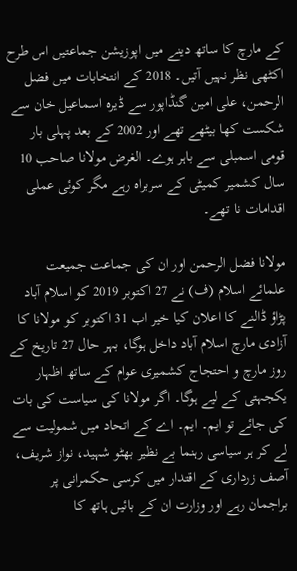کے مارچ کا ساتھ دینے میں اپوزیشن جماعتیں اس طرح اکٹھی نظر نہیں آتیں۔ 2018 کے انتخابات میں فضل الرحمن، علی امین گنڈاپور سے ڈیرہ اسماعیل خان سے شکست کھا بیٹھے تھے اور 2002 کے بعد پہلی بار قومی اسمبلی سے باہر ہوے۔ الغرض مولانا صاحب 10 سال کشمیر کمیٹی کے سربراہ رہے مگر کوئی عملی اقدامات نا تھے۔

مولانا فضل الرحمن اور ان کی جماعت جمیعت علمائے اسلام (ف) نے 27 اکتوبر 2019 کو اسلام آباد پڑاؤ ڈالنے کا اعلان کیا خیر اب 31 اکتوبر کو مولانا کا آزادی مارچ اسلام آباد داخل ہوگا، بہر حال 27 تاریخ کے روز مارچ و احتجاج کشمیری عوام کے ساتھ اظہار یکجہتی کے لیے ہوگا۔ اگر مولانا کی سیاست کی بات کی جائے تو ایم۔ ایم۔ اے کے اتحاد میں شمولیت سے لے کر ہر سیاسی رہنما بے نظیر بھٹو شہید، نواز شریف، آصف زرداری کے اقتدار میں کرسی حکمرانی پر براجمان رہے اور وزارت ان کے بائیں ہاتھ کا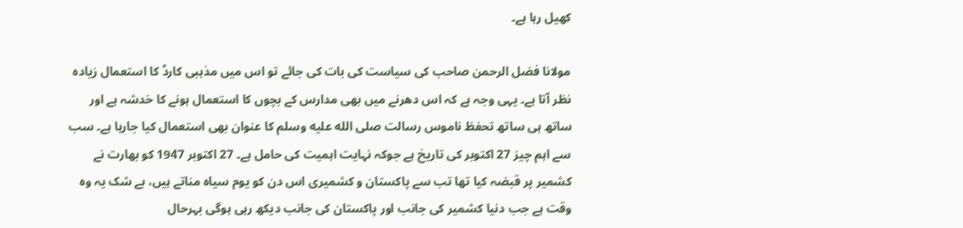کھیل رہا ہے۔

مولانا فضل الرحمن صاحب کی سیاست کی بات کی جائے تو اس میں مذہبی کارڈ کا استعمال زیادہ نظر آتا ہے۔ یہی وجہ ہے کہ اس دھرنے میں بھی مدارس کے بچوں کا استعمال ہونے کا خدشہ ہے اور ساتھ ہی ساتھ تحفظ ناموس رسالت صلى الله عليه وسلم کا عنوان بھی استعمال کیا جارہا ہے۔ سب سے اہم چیز 27 اکتوبر کی تاریخ ہے جوکہ نہایت اہمیت کی حامل ہے۔ 27 اکتوبر 1947 کو بھارت نے کشمیر پر قبضہ کیا تھا تب سے پاکستان و کشمیری اس دن کو یوم سیاہ مناتے ہیں، بے شک یہ وہ وقت ہے جب دنیا کشمیر کی جانب اور پاکستان کی جانب دیکھ رہی ہوگی بہرحال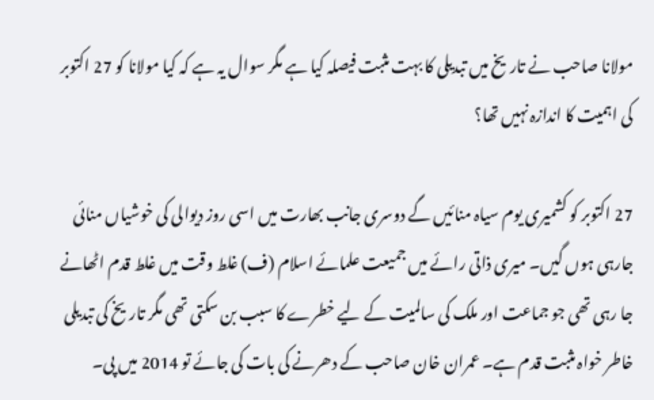مولانا صاحب نے تاریخ میں تبدیلی کا بہت مثبت فیصلہ کیا ہے مگر سوال یہ ہے کہ کیا مولانا کو 27 اکتوبر کی اہمیت کا اندازہ نہیں تھا؟

27 اکتوبر کو کشمیری یوم سیاہ منائیں گے دوسری جانب بھارت میں اسی روز دیوالی کی خوشیاں منائی جارہی ہوں گیں۔ میری ذاتی رائے میں جمیعت علمائے اسلام (ف) غلط وقت میں غلط قدم اٹھانے جا رہی تھی جو جماعت اور ملک کی سالمیت کے لیے خطرے کا سبب بن سکتی تھی مگر تاریخ کی تبدیلی خاطر خواہ مثبت قدم ہے۔ عمران خان صاحب کے دھرنے کی بات کی جائے تو 2014 میں پی۔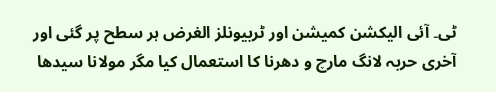ٹی۔ آئی الیکشن کمیشن اور ٹربیونلز الغرض ہر سطح پر گئی اور آخری حربہ لانگ مارچ و دھرنا کا استعمال کیا مگر مولانا سیدھا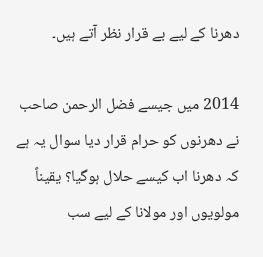دھرنا کے لیے بے قرار نظر آتے ہیں۔

2014 میں جیسے فضل الرحمن صاحب نے دھرنوں کو حرام قرار دیا سوال یہ ہے کہ دھرنا اب کیسے حلال ہوگیا؟ یقیناً مولویوں اور مولانا کے لیے سب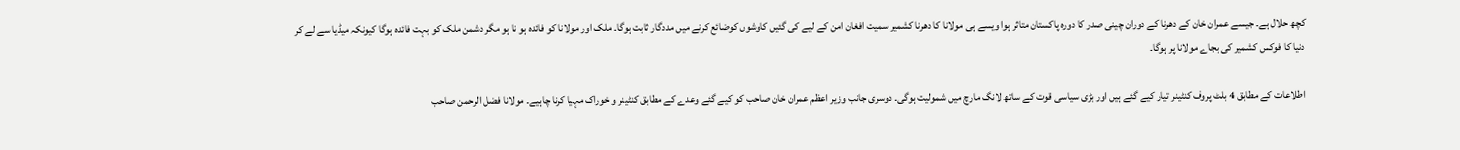کچھ حلال ہے۔ جیسے عمران خان کے دھرنا کے دوران چینی صدر کا دورہ پاکستان متاثر ہوا ویسے ہی مولانا کا دھرنا کشمیر سمیت افغان امن کے لیے کی گئیں کاوشوں کوضائع کرنے میں مددگار ثابت ہوگا۔ ملک اور مولانا کو فائدہ ہو نا ہو مگر دشمن ملک کو بہت فائدہ ہوگا کیونکہ میڈیا سے لے کر دنیا کا فوکس کشمیر کی بجاے مولانا پر ہوگا۔

اطلاعات کے مطابق 4 بلٹ پروف کنٹینر تیار کیے گئے ہیں اور بڑی سیاسی قوت کے ساتھ لانگ مارچ میں شمولیت ہوگی۔ دوسری جانب وزیر اعظم عمران خان صاحب کو کیے گئے وعدے کے مطابق کنٹینر و خوراک مہیا کرنا چاہیے۔ مولانا فضل الرحمن صاحب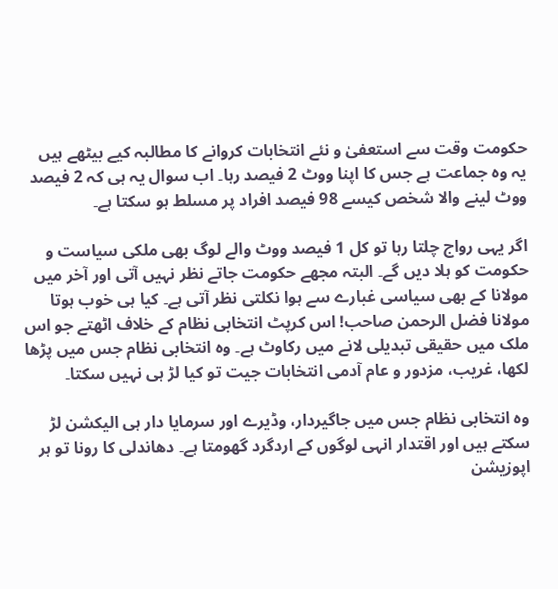حکومت وقت سے استعفیٰ و نئے انتخابات کروانے کا مطالبہ کیے بیٹھے ہیں یہ وہ جماعت ہے جس کا اپنا ووٹ 2 فیصد رہا۔ اب سوال یہ ہی کہ 2 فیصد ووٹ لینے والا شخص کیسے 98 فیصد افراد پر مسلط ہو سکتا ہے۔

اگر یہی رواج چلتا رہا تو کل 1 فیصد ووٹ والے لوگ بھی ملکی سیاست و حکومت کو ہلا دیں گے۔ البتہ مجھے حکومت جاتے نظر نہیں آتی اور آخر میں مولانا کے بھی سیاسی غبارے سے ہوا نکلتی نظر آتی ہے۔ کیا ہی خوب ہوتا مولانا فضل الرحمن صاحب! اس کرپٹ انتخابی نظام کے خلاف اٹھتے جو اس ملک میں حقیقی تبدیلی لانے میں رکاوٹ ہے۔ وہ انتخابی نظام جس میں پڑھا لکھا، غریب، مزدور و عام آدمی انتخابات جیت تو کیا لڑ ہی نہیں سکتا۔

وہ انتخابی نظام جس میں جاگیردار، وڈیرے اور سرمایا دار ہی الیکشن لڑ سکتے ہیں اور اقتدار انہی لوگوں کے اردگرد گھومتا ہے۔ دھاندلی کا رونا تو ہر اپوزیشن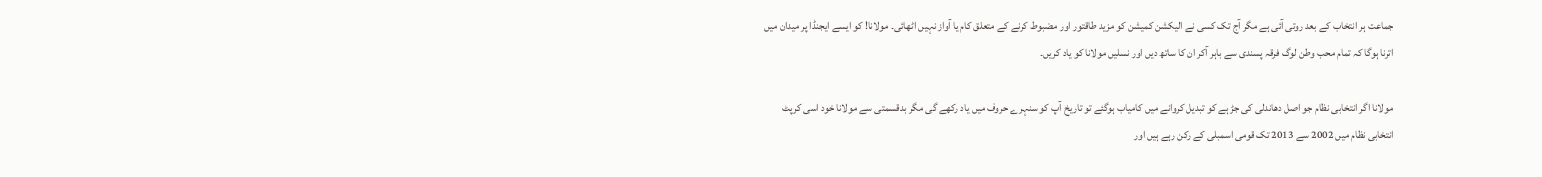جماعت ہر انتخاب کے بعد روتی آئی ہے مگر آج تک کسی نے الیکشن کمیشن کو مزید طاقتور اور مضبوط کرنے کے متعلق کام یا آواز نہیں اٹھائی۔ مولانا! کو ایسے ایجنڈا پر میدان میں اترنا ہوگا کہ تمام محب وطن لوگ فرقہ پسندی سے باہر آکر ان کا ساتھ دیں اور نسلیں مولانا کو یاد کریں۔

مولانا اگر انتخابی نظام جو اصل دھاندلی کی جڑ ہے کو تبدیل کروانے میں کامیاب ہوگئے تو تاریخ آپ کو سنہرے حروف میں یاد رکھے گی مگر بدقسمتی سے مولانا خود اسی کرپٹ انتخابی نظام میں 2002 سے 2013 تک قومی اسمبلی کے رکن رہے ہیں اور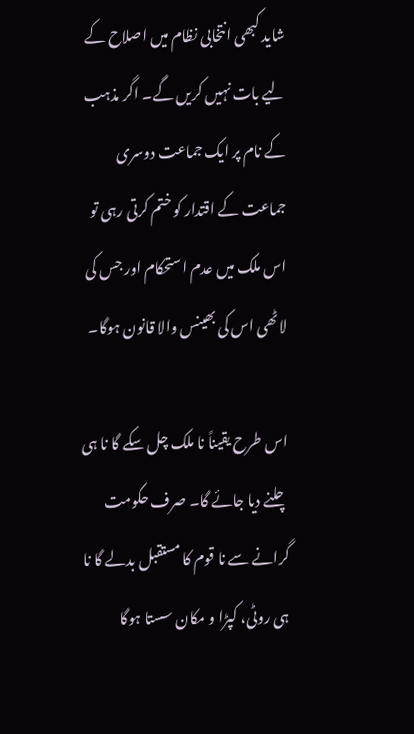شاید کبھی انتخابی نظام میں اصلاح کے لیے بات نہیں کریں گے۔ اگر مذہب کے نام پر ایک جماعت دوسری جماعت کے اقتدار کو ختم کرتی رہی تو اس ملک میں عدم استحکام اور جس کی لاٹھی اس کی بھینس والا قانون ہوگا۔

اس طرح یقیناً نا ملک چل سکے گا نا ہی چلنے دیا جائے گا۔ صرف حکومت گرانے سے نا قوم کا مستقبل بدلے گا نا ہی روٹی، کپڑا و مکان سستا ہوگا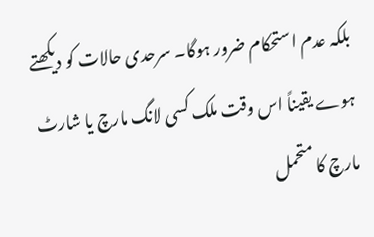بلکہ عدم استحکام ضرور ہوگا۔ سرحدی حالات کو دیکھتے ہوے یقیناً اس وقت ملک کسی لانگ مارچ یا شارٹ مارچ کا متحمل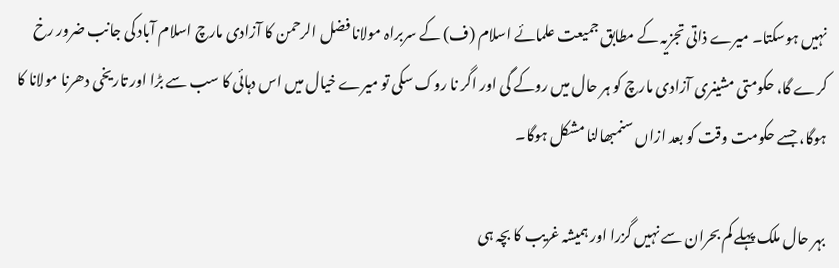نہیں ہوسکتا۔ میرے ذاتی تجزیہ کے مطابق جمیعت علمائے اسلام (ف) کے سربراہ مولانا فضل الرحمن کا آزادی مارچ اسلام آباد کی جانب ضرور رخ کرے گا، حکومتی مشینری آزادی مارچ کو ہر حال میں روکے گی اور اگر نا روک سکی تو میرے خیال میں اس دہائی کا سب سے بڑا اور تاریخی دھرنا مولانا کا ہوگا، جسے حکومت وقت کو بعد ازاں سنمبھالنا مشکل ہوگا۔

بہر حال ملک پہلے کم بحران سے نہیں گزرا اور ہمیشہ غریب کا بچہ ہی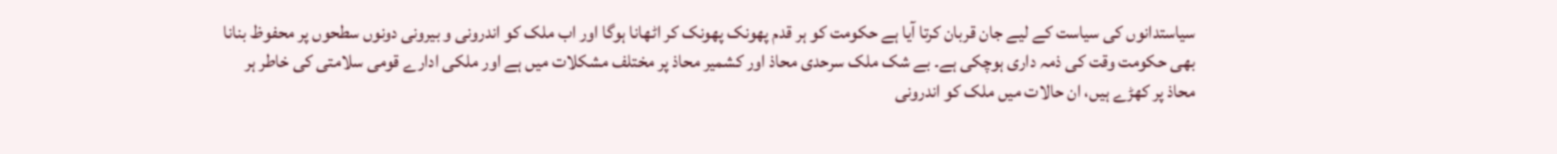سیاستدانوں کی سیاست کے لیے جان قربان کرتا آیا ہے حکومت کو ہر قدم پھونک پھونک کر اٹھانا ہوگا اور اب ملک کو اندرونی و بیرونی دونوں سطحوں پر محفوظ بنانا بھی حکومت وقت کی ذمہ داری ہوچکی ہے۔ بے شک ملک سرحدی محاذ اور کشمیر محاذ پر مختلف مشکلات میں ہے اور ملکی ادارے قومی سلامتی کی خاطر ہر محاذ پر کھڑے ہیں، ان حالات میں ملک کو اندرونی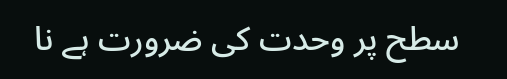سطح پر وحدت کی ضرورت ہے نا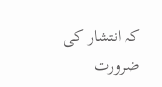کہ انتشار کی ضرورت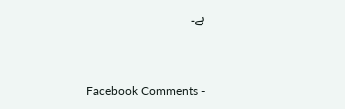ہے۔


Facebook Comments -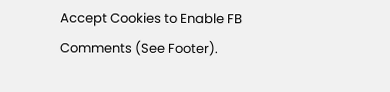Accept Cookies to Enable FB Comments (See Footer).